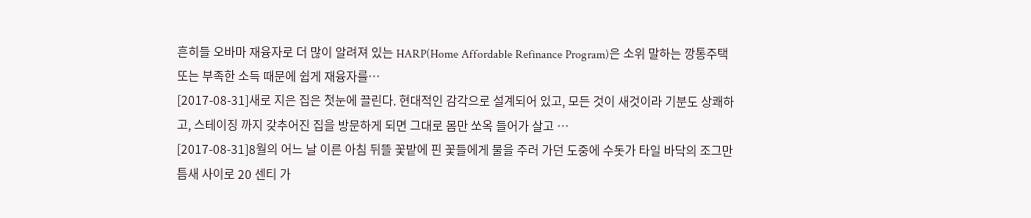흔히들 오바마 재융자로 더 많이 알려져 있는 HARP(Home Affordable Refinance Program)은 소위 말하는 깡통주택 또는 부족한 소득 때문에 쉽게 재융자를…
[2017-08-31]새로 지은 집은 첫눈에 끌린다. 현대적인 감각으로 설계되어 있고, 모든 것이 새것이라 기분도 상쾌하고, 스테이징 까지 갖추어진 집을 방문하게 되면 그대로 몸만 쏘옥 들어가 살고 …
[2017-08-31]8월의 어느 날 이른 아침 뒤뜰 꽃밭에 핀 꽃들에게 물을 주러 가던 도중에 수돗가 타일 바닥의 조그만 틈새 사이로 20 센티 가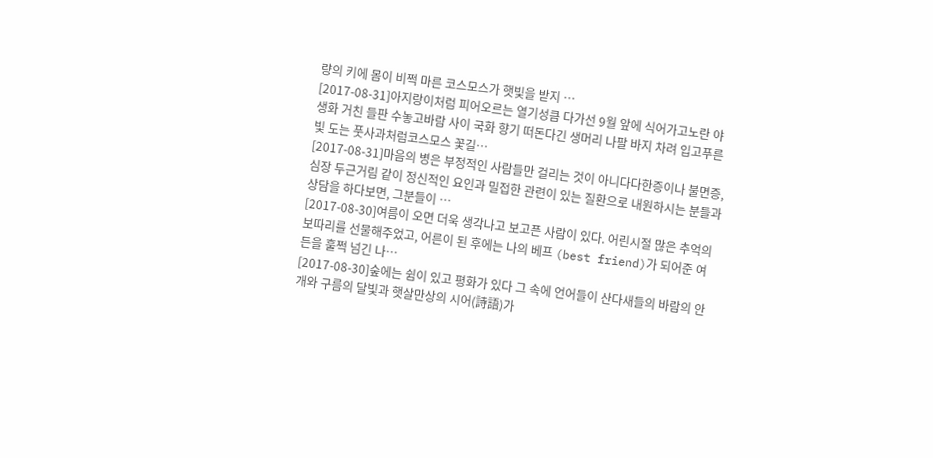량의 키에 몸이 비쩍 마른 코스모스가 햇빛을 받지 …
[2017-08-31]아지랑이처럼 피어오르는 열기성큼 다가선 9월 앞에 식어가고노란 야생화 거친 들판 수놓고바람 사이 국화 향기 떠돈다긴 생머리 나팔 바지 차려 입고푸른빛 도는 풋사과처럼코스모스 꽃길…
[2017-08-31]마음의 병은 부정적인 사람들만 걸리는 것이 아니다다한증이나 불면증, 심장 두근거림 같이 정신적인 요인과 밀접한 관련이 있는 질환으로 내원하시는 분들과 상담을 하다보면, 그분들이 …
[2017-08-30]여름이 오면 더욱 생각나고 보고픈 사람이 있다. 어린시절 많은 추억의 보따리를 선물해주었고, 어른이 된 후에는 나의 베프 (best friend)가 되어준 여든을 훌쩍 넘긴 나…
[2017-08-30]숲에는 쉼이 있고 평화가 있다 그 속에 언어들이 산다새들의 바람의 안개와 구름의 달빛과 햇살만상의 시어(詩語)가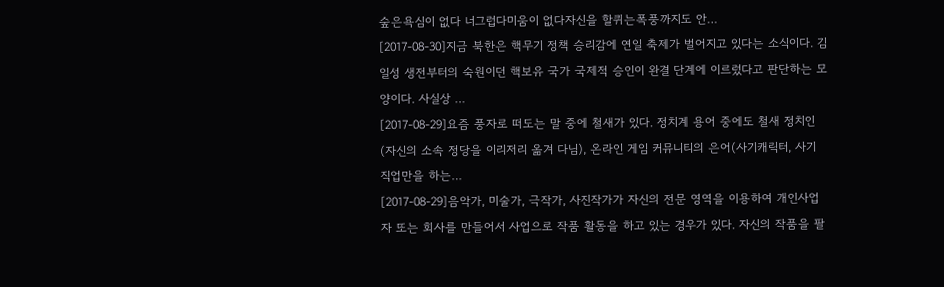숲은욕심이 없다 너그럽다미움이 없다자신을 할퀴는폭풍까지도 안…
[2017-08-30]지금 북한은 핵무기 정책 승리감에 연일 축제가 벌어지고 있다는 소식이다. 김일성 생전부터의 숙원이던 핵보유 국가 국제적 승인이 완결 단계에 이르렀다고 판단하는 모양이다. 사실상 …
[2017-08-29]요즘 풍자로 떠도는 말 중에 철새가 있다. 정치계 용어 중에도 철새 정치인(자신의 소속 정당을 이리저리 옮겨 다님), 온라인 게임 커뮤니티의 은어(사기캐릭터, 사기 직업만을 하는…
[2017-08-29]음악가, 미술가, 극작가, 사진작가가 자신의 전문 영역을 이용하여 개인사업자 또는 회사를 만들어서 사업으로 작품 활동을 하고 있는 경우가 있다. 자신의 작품을 팔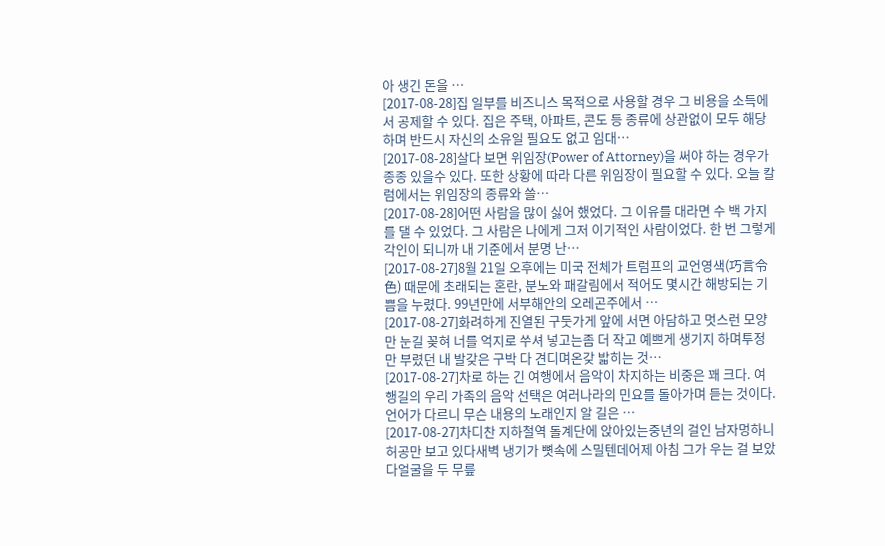아 생긴 돈을 …
[2017-08-28]집 일부를 비즈니스 목적으로 사용할 경우 그 비용을 소득에서 공제할 수 있다. 집은 주택, 아파트, 콘도 등 종류에 상관없이 모두 해당하며 반드시 자신의 소유일 필요도 없고 임대…
[2017-08-28]살다 보면 위임장(Power of Attorney)을 써야 하는 경우가 종종 있을수 있다. 또한 상황에 따라 다른 위임장이 필요할 수 있다. 오늘 칼럼에서는 위임장의 종류와 쓸…
[2017-08-28]어떤 사람을 많이 싫어 했었다. 그 이유를 대라면 수 백 가지를 댈 수 있었다. 그 사람은 나에게 그저 이기적인 사람이었다. 한 번 그렇게 각인이 되니까 내 기준에서 분명 난…
[2017-08-27]8월 21일 오후에는 미국 전체가 트럼프의 교언영색(巧言令色) 때문에 초래되는 혼란, 분노와 패갈림에서 적어도 몇시간 해방되는 기쁨을 누렸다. 99년만에 서부해안의 오레곤주에서 …
[2017-08-27]화려하게 진열된 구둣가게 앞에 서면 아담하고 멋스런 모양만 눈길 꽂혀 너를 억지로 쑤셔 넣고는좀 더 작고 예쁘게 생기지 하며투정만 부렸던 내 발갖은 구박 다 견디며온갖 밟히는 것…
[2017-08-27]차로 하는 긴 여행에서 음악이 차지하는 비중은 꽤 크다. 여행길의 우리 가족의 음악 선택은 여러나라의 민요를 돌아가며 듣는 것이다. 언어가 다르니 무슨 내용의 노래인지 알 길은 …
[2017-08-27]차디찬 지하철역 돌계단에 앉아있는중년의 걸인 남자멍하니 허공만 보고 있다새벽 냉기가 뼛속에 스밀텐데어제 아침 그가 우는 걸 보았다얼굴을 두 무릎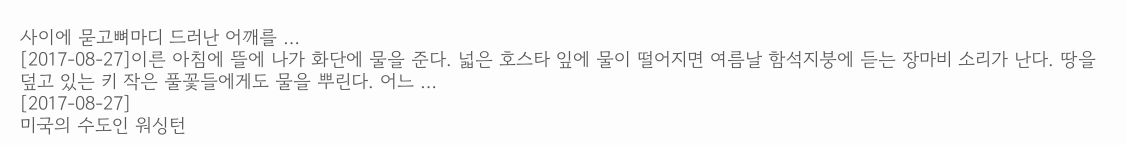사이에 묻고뼈마디 드러난 어깨를 …
[2017-08-27]이른 아침에 뜰에 나가 화단에 물을 준다. 넓은 호스타 잎에 물이 떨어지면 여름날 함석지붕에 듣는 장마비 소리가 난다. 땅을 덮고 있는 키 작은 풀꽃들에게도 물을 뿌린다. 어느 …
[2017-08-27]
미국의 수도인 워싱턴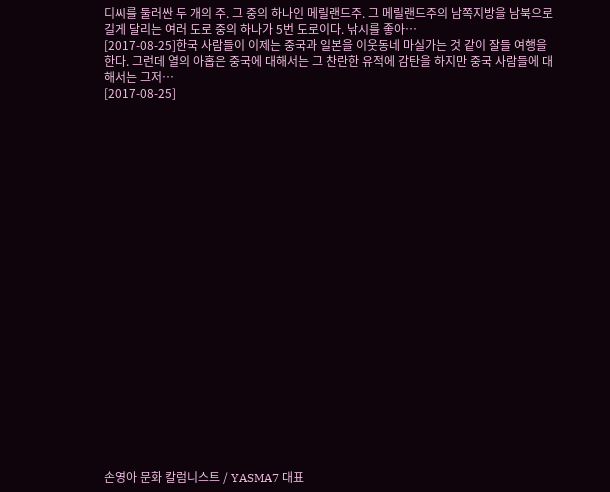디씨를 둘러싼 두 개의 주. 그 중의 하나인 메릴랜드주. 그 메릴랜드주의 남쪽지방을 남북으로 길게 달리는 여러 도로 중의 하나가 5번 도로이다. 낚시를 좋아…
[2017-08-25]한국 사람들이 이제는 중국과 일본을 이웃동네 마실가는 것 같이 잘들 여행을 한다. 그런데 열의 아홉은 중국에 대해서는 그 찬란한 유적에 감탄을 하지만 중국 사람들에 대해서는 그저…
[2017-08-25]























손영아 문화 칼럼니스트 / YASMA7 대표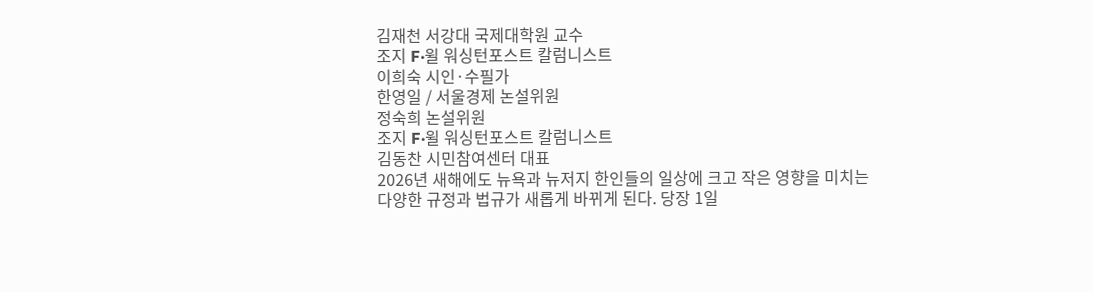김재천 서강대 국제대학원 교수
조지 F·윌 워싱턴포스트 칼럼니스트
이희숙 시인·수필가
한영일 / 서울경제 논설위원
정숙희 논설위원
조지 F·윌 워싱턴포스트 칼럼니스트
김동찬 시민참여센터 대표
2026년 새해에도 뉴욕과 뉴저지 한인들의 일상에 크고 작은 영향을 미치는 다양한 규정과 법규가 새롭게 바뀌게 된다. 당장 1일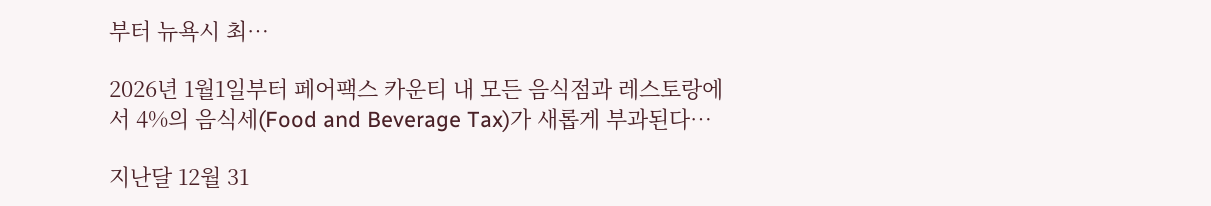부터 뉴욕시 최…

2026년 1월1일부터 페어팩스 카운티 내 모든 음식점과 레스토랑에서 4%의 음식세(Food and Beverage Tax)가 새롭게 부과된다…

지난달 12월 31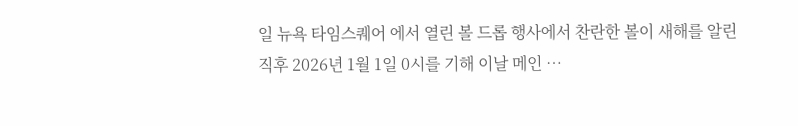일 뉴욕 타임스퀘어 에서 열린 볼 드롭 행사에서 찬란한 볼이 새해를 알린 직후 2026년 1월 1일 0시를 기해 이날 메인 …